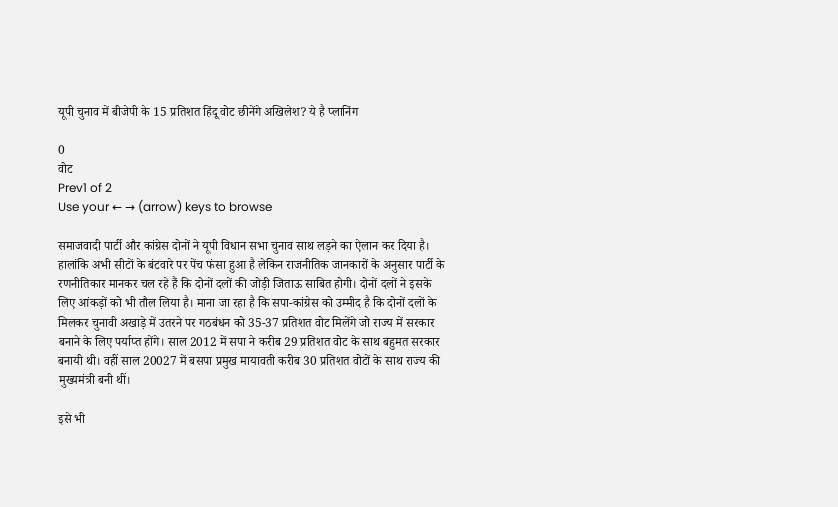यूपी चुनाव में बीजेपी के 15 प्रतिशत हिंदू वोट छीनेंगे अखिलेश? ये है प्लानिंग

0
वोट
Prev1 of 2
Use your ← → (arrow) keys to browse

समाजवादी पार्टी और कांग्रेस दोनों ने यूपी विधान सभा चुनाव साथ लड़ने का ऐलान कर दिया है। हालांकि अभी सीटों के बंटवारे पर पेंच फंसा हुआ है लेकिन राजनीतिक जानकारों के अनुसार पार्टी के रणनीतिकार मानकर चल रहे हैं कि दोनों दलों की जोड़ी जिताऊ साबित होगी। दोनों दलों ने इसके लिए आंकड़ों को भी तौल लिया है। माना जा रहा है कि सपा-कांग्रेस को उम्मीद है कि दोनों दलों के मिलकर चुनावी अखाड़े में उतरने पर गठबंधन को 35-37 प्रतिशत वोट मिलेंगे जो राज्य में सरकार बनाने के लिए पर्याप्त होंगे। साल 2012 में सपा ने करीब 29 प्रतिशत वोट के साथ बहुमत सरकार बनायी थी। वहीं साल 20027 में बसपा प्रमुख मायावती करीब 30 प्रतिशत वोटों के साथ राज्य की मुख्यमंत्री बनी थीं।

इसे भी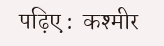पढ़िए :  कश्मीर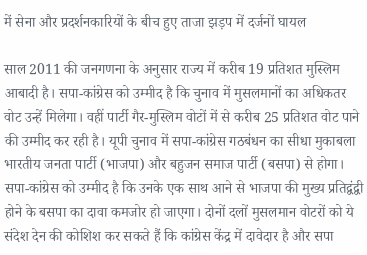में सेना और प्रदर्शनकारियों के बीच हुए ताजा झड़प में दर्जनों घायल

साल 2011 की जनगणना के अनुसार राज्य में करीब 19 प्रतिशत मुस्लिम आबादी है। सपा-कांग्रेस को उम्मीद है कि चुनाव में मुसलमानों का अधिकतर वोट उन्हें मिलेगा। वहीं पार्टी गैर-मुस्लिम वोटों में से करीब 25 प्रतिशत वोट पाने की उम्मीद कर रही है। यूपी चुनाव में सपा-कांग्रेस गठबंधन का सीधा मुकाबला भारतीय जनता पार्टी (भाजपा) और बहुजन समाज पार्टी (बसपा) से होगा। सपा-कांग्रेस को उम्मीद है कि उनके एक साथ आने से भाजपा की मुख्य प्रतिद्वंद्वी होने के बसपा का दावा कमजोर हो जाएगा। दोनों दलों मुसलमान वोटरों को ये संदेश देन की कोशिश कर सकते हैं कि कांग्रेस केंद्र में दावेदार है और सपा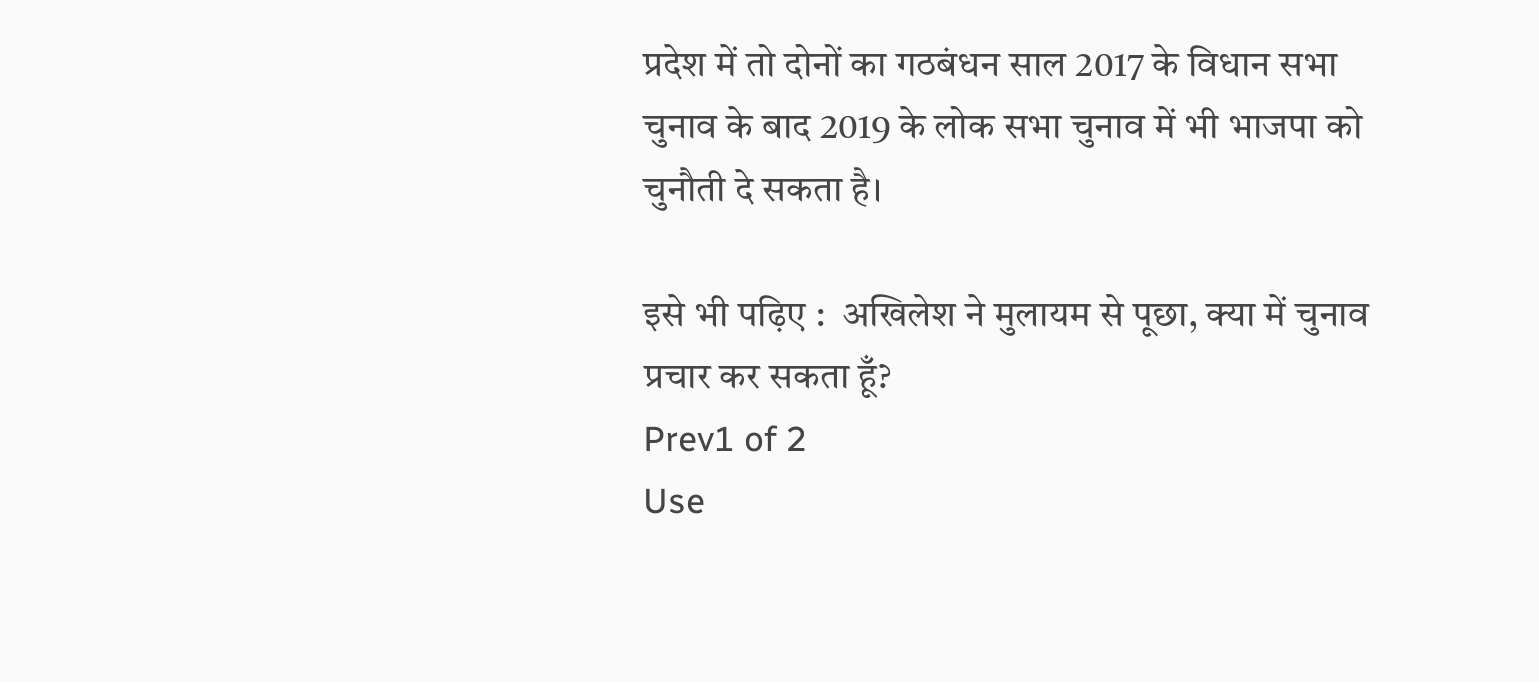प्रदेश में तो दोनों का गठबंधन साल 2017 के विधान सभा चुनाव के बाद 2019 के लोक सभा चुनाव में भी भाजपा को चुनौती दे सकता है।

इसे भी पढ़िए :  अखिलेश ने मुलायम से पूछा, क्या में चुनाव प्रचार कर सकता हूँ?
Prev1 of 2
Use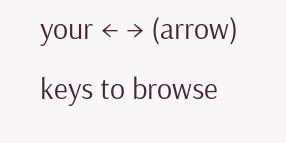your ← → (arrow) keys to browse